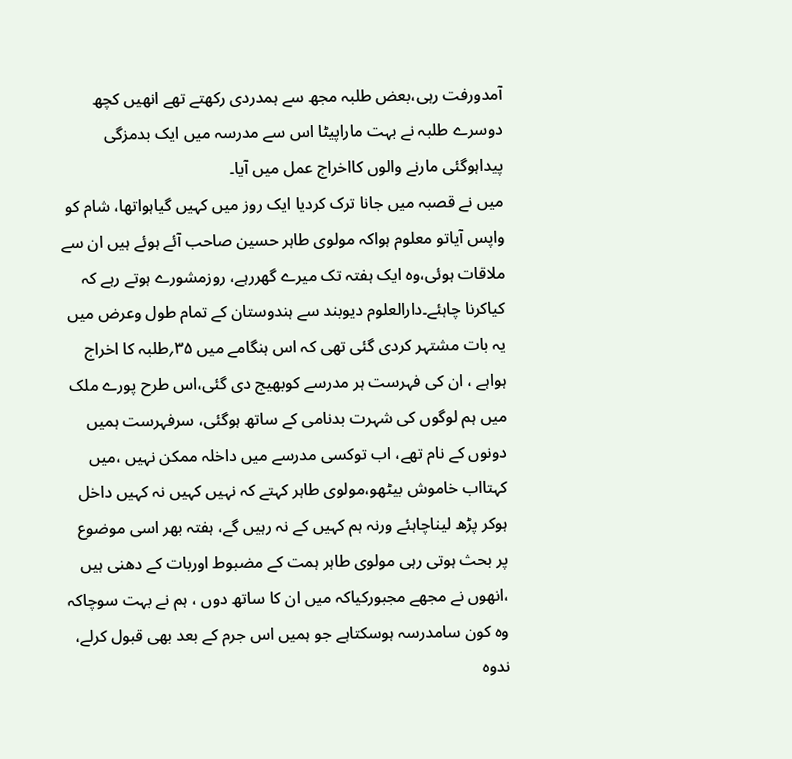آمدورفت رہی،بعض طلبہ مجھ سے ہمدردی رکھتے تھے انھیں کچھ دوسرے طلبہ نے بہت ماراپیٹا اس سے مدرسہ میں ایک بدمزگی پیداہوگئی مارنے والوں کااخراج عمل میں آیا۔
میں نے قصبہ میں جانا ترک کردیا ایک روز میں کہیں گیاہواتھا، شام کو واپس آیاتو معلوم ہواکہ مولوی طاہر حسین صاحب آئے ہوئے ہیں ان سے ملاقات ہوئی،وہ ایک ہفتہ تک میرے گھررہے، روزمشورے ہوتے رہے کہ کیاکرنا چاہئے۔دارالعلوم دیوبند سے ہندوستان کے تمام طول وعرض میں یہ بات مشتہر کردی گئی تھی کہ اس ہنگامے میں ۳۵؍طلبہ کا اخراج ہواہے ، ان کی فہرست ہر مدرسے کوبھیج دی گئی،اس طرح پورے ملک میں ہم لوگوں کی شہرت بدنامی کے ساتھ ہوگئی، سرفہرست ہمیں دونوں کے نام تھے، اب توکسی مدرسے میں داخلہ ممکن نہیں ،میں کہتااب خاموش بیٹھو،مولوی طاہر کہتے کہ نہیں کہیں نہ کہیں داخل ہوکر پڑھ لیناچاہئے ورنہ ہم کہیں کے نہ رہیں گے، ہفتہ بھر اسی موضوع پر بحث ہوتی رہی مولوی طاہر ہمت کے مضبوط اوربات کے دھنی ہیں ،انھوں نے مجھے مجبورکیاکہ میں ان کا ساتھ دوں ، ہم نے بہت سوچاکہ وہ کون سامدرسہ ہوسکتاہے جو ہمیں اس جرم کے بعد بھی قبول کرلے، ندوہ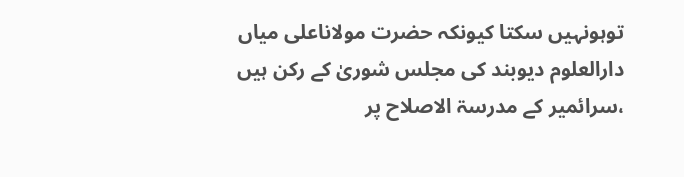توہونہیں سکتا کیونکہ حضرت مولاناعلی میاں دارالعلوم دیوبند کی مجلس شوریٰ کے رکن ہیں ،سرائمیر کے مدرسۃ الاصلاح پر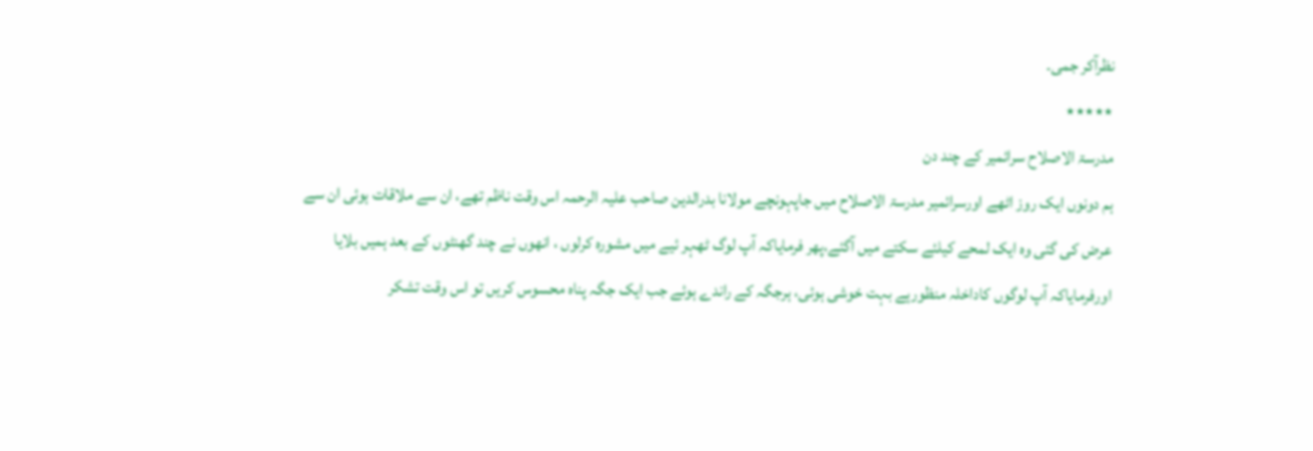نظرآکر جمی۔
٭٭٭٭٭
مدرسۃ الاصلاح سرائمیر کے چند دن
ہم دونوں ایک روز اٹھے اورسرائمیر مدرسۃ الاصلاح میں جاپہونچے مولانا بدرالدین صاحب علیہ الرحمہ اس وقت ناظم تھے، ان سے ملاقات ہوئی ان سے عرض کی گئی وہ ایک لمحے کیلئے سکتے میں آگئے،پھر فرمایاکہ آپ لوگ ٹھہر ئیے میں مشورہ کرلوں ، انھوں نے چند گھنٹوں کے بعد ہمیں بلایا اورفرمایاکہ آپ لوگوں کاداخلہ منظورہے بہت خوشی ہوئی، ہرجگہ کے راندے ہوئے جب ایک جگہ پناہ محسوس کریں تو اس وقت تشکر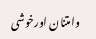وامتنان اورخوشی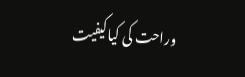وراحت کی کیاکیفیت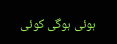ہوئی ہوگی کوئی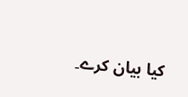کیا بیان کرے۔